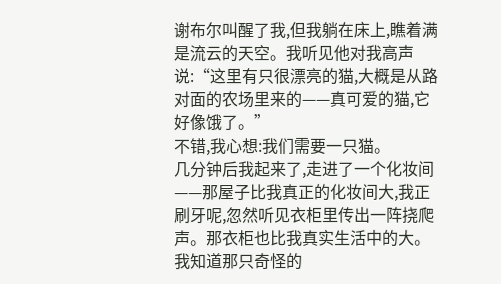谢布尔叫醒了我,但我躺在床上,瞧着满是流云的天空。我听见他对我高声说:“这里有只很漂亮的猫,大概是从路对面的农场里来的——真可爱的猫,它好像饿了。”
不错,我心想:我们需要一只猫。
几分钟后我起来了,走进了一个化妆间——那屋子比我真正的化妆间大,我正刷牙呢,忽然听见衣柜里传出一阵挠爬声。那衣柜也比我真实生活中的大。我知道那只奇怪的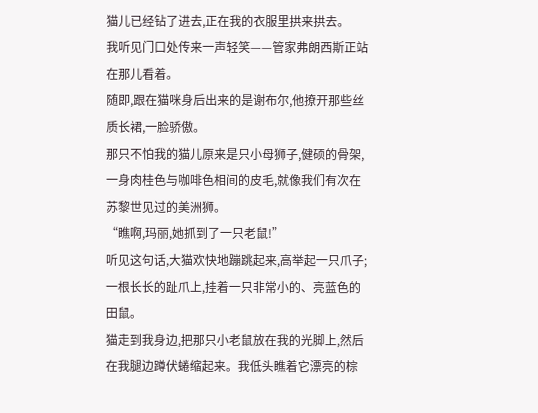猫儿已经钻了进去,正在我的衣服里拱来拱去。
我听见门口处传来一声轻笑——管家弗朗西斯正站在那儿看着。
随即,跟在猫咪身后出来的是谢布尔,他撩开那些丝质长裙,一脸骄傲。
那只不怕我的猫儿原来是只小母狮子,健硕的骨架,一身肉桂色与咖啡色相间的皮毛,就像我们有次在苏黎世见过的美洲狮。
“瞧啊,玛丽,她抓到了一只老鼠!”
听见这句话,大猫欢快地蹦跳起来,高举起一只爪子;一根长长的趾爪上,挂着一只非常小的、亮蓝色的田鼠。
猫走到我身边,把那只小老鼠放在我的光脚上,然后在我腿边蹲伏蜷缩起来。我低头瞧着它漂亮的棕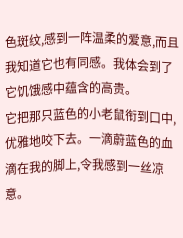色斑纹,感到一阵温柔的爱意,而且我知道它也有同感。我体会到了它饥饿感中蕴含的高贵。
它把那只蓝色的小老鼠衔到口中,优雅地咬下去。一滴蔚蓝色的血滴在我的脚上,令我感到一丝凉意。